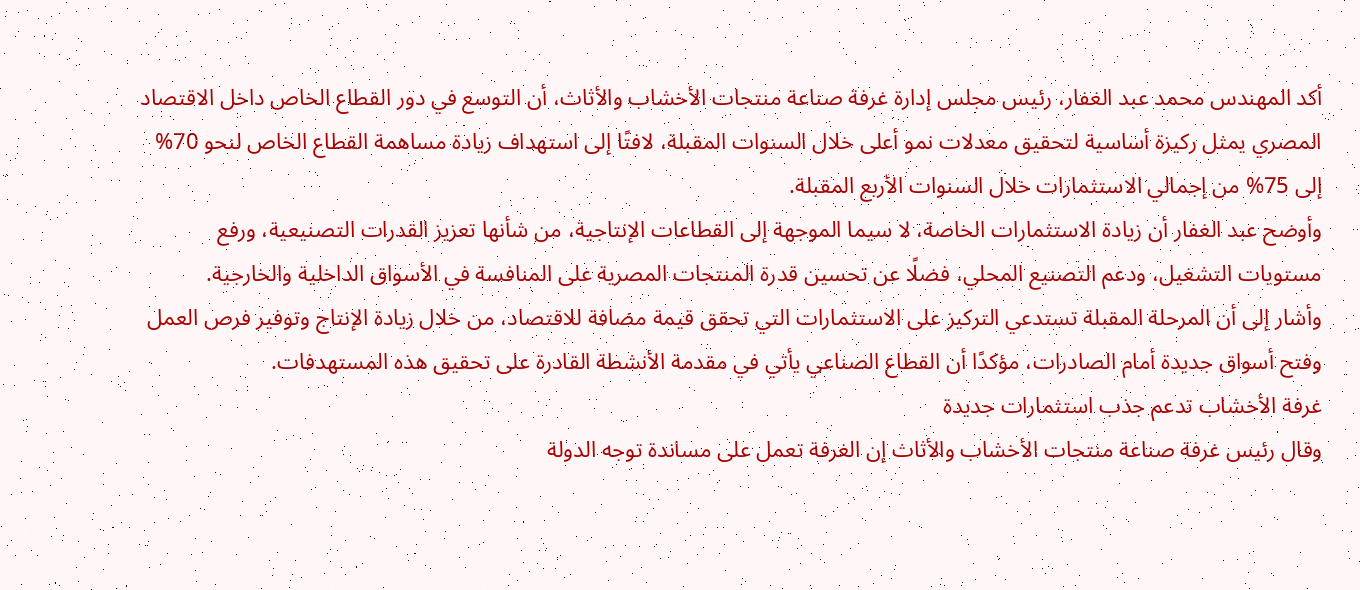أكد المهندس محمد عبد الغفار، رئيس مجلس إدارة غرفة صناعة منتجات الأخشاب والأثاث، أن التوسع في دور القطاع الخاص داخل الاقتصاد المصري يمثل ركيزة أساسية لتحقيق معدلات نمو أعلى خلال السنوات المقبلة، لافتًا إلى استهداف زيادة مساهمة القطاع الخاص لنحو 70% إلى 75% من إجمالي الاستثمارات خلال السنوات الأربع المقبلة.
وأوضح عبد الغفار أن زيادة الاستثمارات الخاصة، لا سيما الموجهة إلى القطاعات الإنتاجية، من شأنها تعزيز القدرات التصنيعية، ورفع مستويات التشغيل، ودعم التصنيع المحلي، فضلًا عن تحسين قدرة المنتجات المصرية على المنافسة في الأسواق الداخلية والخارجية.
وأشار إلى أن المرحلة المقبلة تستدعي التركيز على الاستثمارات التي تحقق قيمة مضافة للاقتصاد، من خلال زيادة الإنتاج وتوفير فرص العمل وفتح أسواق جديدة أمام الصادرات، مؤكدًا أن القطاع الصناعي يأتي في مقدمة الأنشطة القادرة على تحقيق هذه المستهدفات.
غرفة الأخشاب تدعم جذب استثمارات جديدة
وقال رئيس غرفة صناعة منتجات الأخشاب والأثاث إن الغرفة تعمل على مساندة توجه الدولة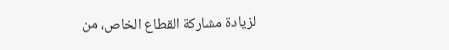لزيادة مشاركة القطاع الخاص، من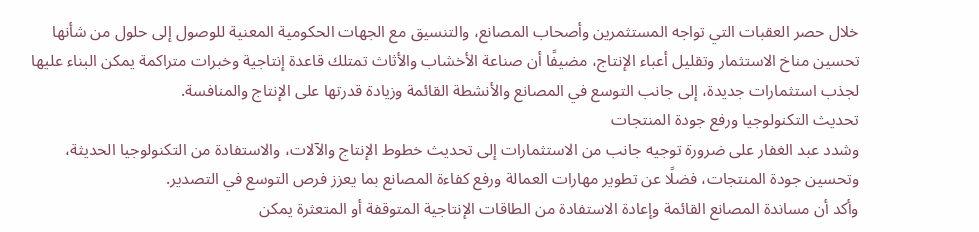خلال حصر العقبات التي تواجه المستثمرين وأصحاب المصانع، والتنسيق مع الجهات الحكومية المعنية للوصول إلى حلول من شأنها تحسين مناخ الاستثمار وتقليل أعباء الإنتاج، مضيفًا أن صناعة الأخشاب والأثاث تمتلك قاعدة إنتاجية وخبرات متراكمة يمكن البناء عليها لجذب استثمارات جديدة، إلى جانب التوسع في المصانع والأنشطة القائمة وزيادة قدرتها على الإنتاج والمنافسة.
تحديث التكنولوجيا ورفع جودة المنتجات
وشدد عبد الغفار على ضرورة توجيه جانب من الاستثمارات إلى تحديث خطوط الإنتاج والآلات، والاستفادة من التكنولوجيا الحديثة، وتحسين جودة المنتجات، فضلًا عن تطوير مهارات العمالة ورفع كفاءة المصانع بما يعزز فرص التوسع في التصدير.
وأكد أن مساندة المصانع القائمة وإعادة الاستفادة من الطاقات الإنتاجية المتوقفة أو المتعثرة يمكن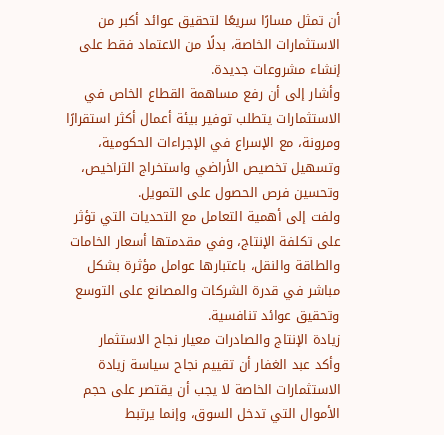أن تمثل مسارًا سريعًا لتحقيق عوائد أكبر من الاستثمارات الخاصة، بدلًا من الاعتماد فقط على إنشاء مشروعات جديدة.
وأشار إلى أن رفع مساهمة القطاع الخاص في الاستثمارات يتطلب توفير بيئة أعمال أكثر استقرارًا ومرونة، مع الإسراع في الإجراءات الحكومية، وتسهيل تخصيص الأراضي واستخراج التراخيص، وتحسين فرص الحصول على التمويل.
ولفت إلى أهمية التعامل مع التحديات التي تؤثر على تكلفة الإنتاج، وفي مقدمتها أسعار الخامات والطاقة والنقل، باعتبارها عوامل مؤثرة بشكل مباشر في قدرة الشركات والمصانع على التوسع وتحقيق عوائد تنافسية.
زيادة الإنتاج والصادرات معيار نجاح الاستثمار
وأكد عبد الغفار أن تقييم نجاح سياسة زيادة الاستثمارات الخاصة لا يجب أن يقتصر على حجم الأموال التي تدخل السوق، وإنما يرتبط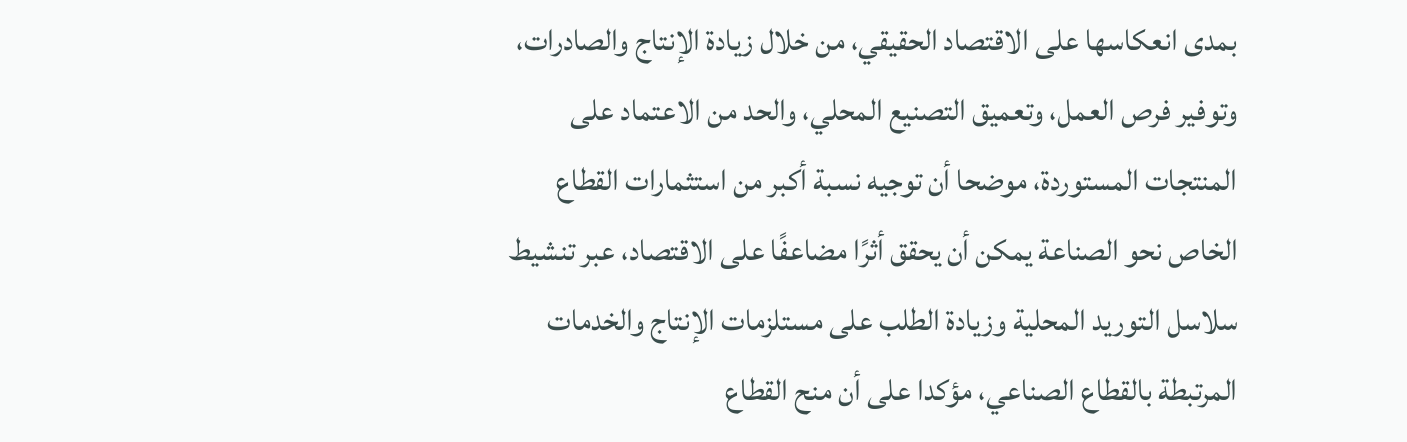بمدى انعكاسها على الاقتصاد الحقيقي، من خلال زيادة الإنتاج والصادرات، وتوفير فرص العمل، وتعميق التصنيع المحلي، والحد من الاعتماد على المنتجات المستوردة، موضحا أن توجيه نسبة أكبر من استثمارات القطاع الخاص نحو الصناعة يمكن أن يحقق أثرًا مضاعفًا على الاقتصاد، عبر تنشيط سلاسل التوريد المحلية وزيادة الطلب على مستلزمات الإنتاج والخدمات المرتبطة بالقطاع الصناعي، مؤكدا على أن منح القطاع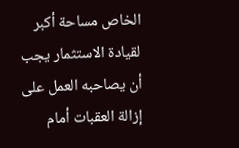الخاص مساحة أكبر لقيادة الاستثمار يجب أن يصاحبه العمل على إزالة العقبات أمام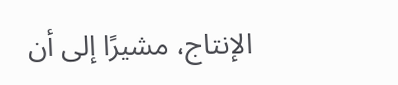الإنتاج، مشيرًا إلى أن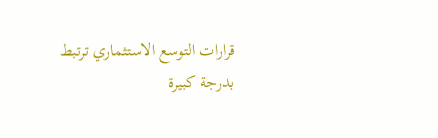قرارات التوسع الاستثماري ترتبط بدرجة كبيرة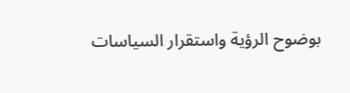بوضوح الرؤية واستقرار السياسات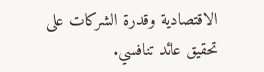الاقتصادية وقدرة الشركات على تحقيق عائد تنافسي.